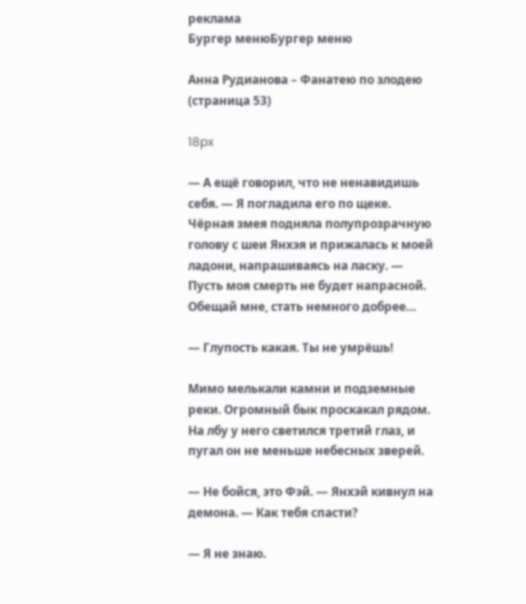реклама
Бургер менюБургер меню

Анна Рудианова – Фанатею по злодею (страница 53)

18px

— А ещё говорил, что не ненавидишь себя. — Я погладила его по щеке. Чёрная змея подняла полупрозрачную голову с шеи Янхэя и прижалась к моей ладони, напрашиваясь на ласку. — Пусть моя смерть не будет напрасной. Обещай мне, стать немного добрее…

— Глупость какая. Ты не умрёшь!

Мимо мелькали камни и подземные реки. Огромный бык проскакал рядом. На лбу у него светился третий глаз, и пугал он не меньше небесных зверей.

— Не бойся, это Фэй. — Янхэй кивнул на демона. — Как тебя спасти?

— Я не знаю.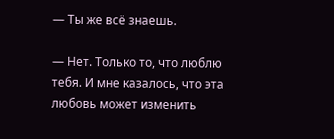— Ты же всё знаешь.

— Нет. Только то, что люблю тебя. И мне казалось, что эта любовь может изменить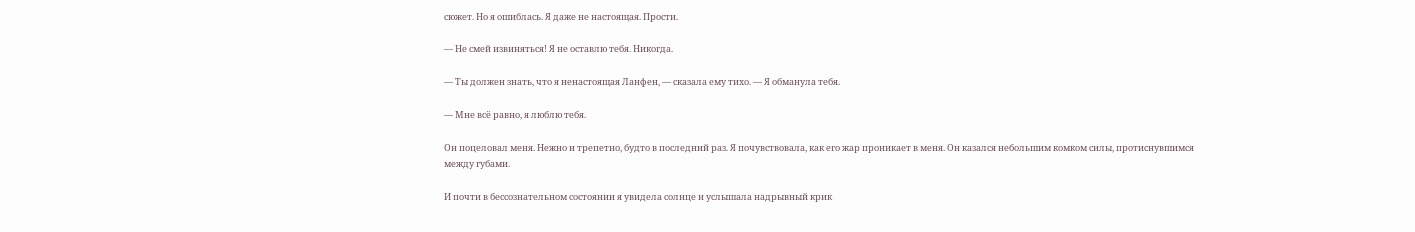сюжет. Но я ошиблась. Я даже не настоящая. Прости.

— Не смей извиняться! Я не оставлю тебя. Никогда.

— Ты должен знать, что я ненастоящая Ланфен, — сказала ему тихо. — Я обманула тебя.

— Мне всё равно, я люблю тебя.

Он поцеловал меня. Нежно и трепетно, будто в последний раз. Я почувствовала, как его жар проникает в меня. Он казался небольшим комком силы, протиснувшимся между губами.

И почти в бессознательном состоянии я увидела солнце и услышала надрывный крик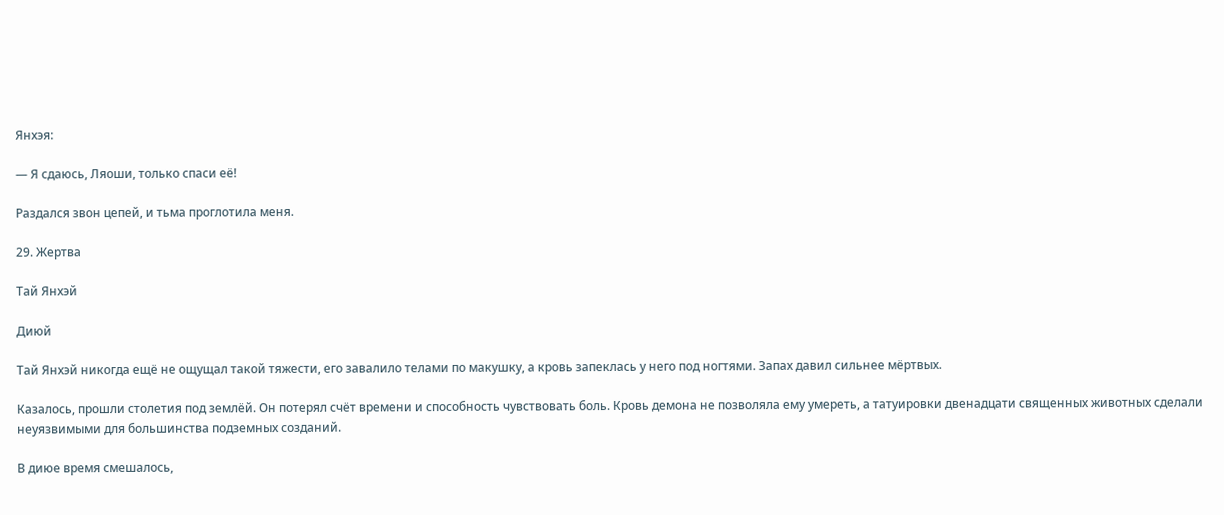Янхэя:

— Я сдаюсь, Ляоши, только спаси её!

Раздался звон цепей, и тьма проглотила меня.

29. Жертва

Тай Янхэй

Диюй

Тай Янхэй никогда ещё не ощущал такой тяжести, его завалило телами по макушку, а кровь запеклась у него под ногтями. Запах давил сильнее мёртвых.

Казалось, прошли столетия под землёй. Он потерял счёт времени и способность чувствовать боль. Кровь демона не позволяла ему умереть, а татуировки двенадцати священных животных сделали неуязвимыми для большинства подземных созданий.

В диюе время смешалось,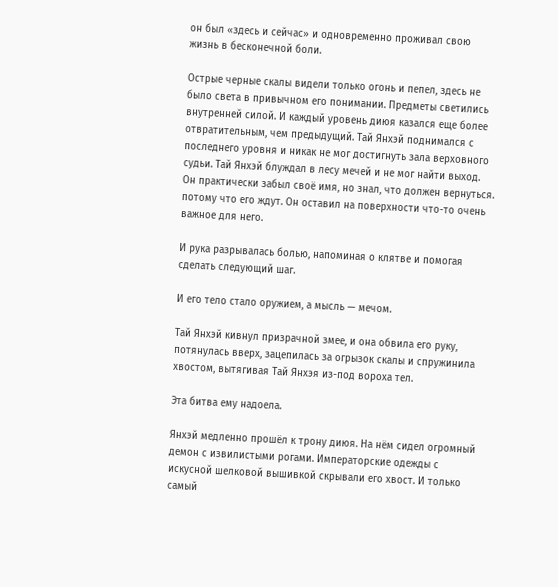он был «здесь и сейчас» и одновременно проживал свою жизнь в бесконечной боли.

Острые черные скалы видели только огонь и пепел, здесь не было света в привычном его понимании. Предметы светились внутренней силой. И каждый уровень диюя казался еще более отвратительным, чем предыдущий. Тай Янхэй поднимался с последнего уровня и никак не мог достигнуть зала верховного судьи. Тай Янхэй блуждал в лесу мечей и не мог найти выход. Он практически забыл своё имя, но знал, что должен вернуться. потому что его ждут. Он оставил на поверхности что-то очень важное для него.

И рука разрывалась болью, напоминая о клятве и помогая сделать следующий шаг.

И его тело стало оружием, а мысль — мечом.

Тай Янхэй кивнул призрачной змее, и она обвила его руку, потянулась вверх, зацепилась за огрызок скалы и спружинила хвостом, вытягивая Тай Янхэя из-под вороха тел.

Эта битва ему надоела.

Янхэй медленно прошёл к трону диюя. На нём сидел огромный демон с извилистыми рогами. Императорские одежды с искусной шелковой вышивкой скрывали его хвост. И только самый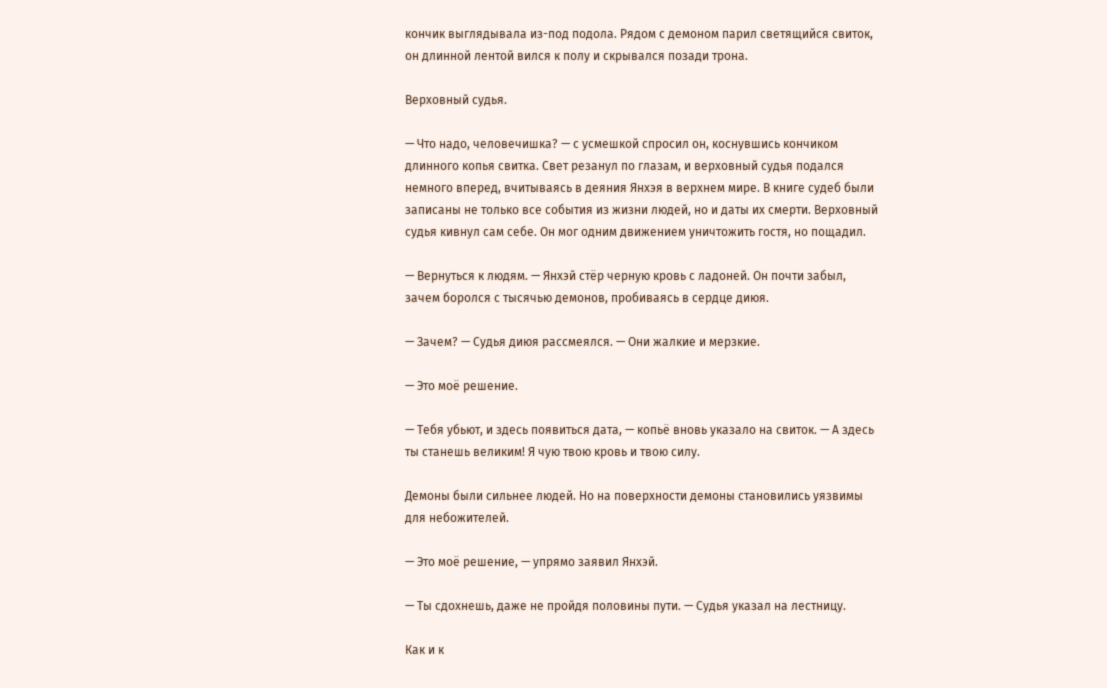кончик выглядывала из-под подола. Рядом с демоном парил светящийся свиток, он длинной лентой вился к полу и скрывался позади трона.

Верховный судья.

— Что надо, человечишка? — с усмешкой спросил он, коснувшись кончиком длинного копья свитка. Свет резанул по глазам, и верховный судья подался немного вперед, вчитываясь в деяния Янхэя в верхнем мире. В книге судеб были записаны не только все события из жизни людей, но и даты их смерти. Верховный судья кивнул сам себе. Он мог одним движением уничтожить гостя, но пощадил.

— Вернуться к людям. — Янхэй стёр черную кровь с ладоней. Он почти забыл, зачем боролся с тысячью демонов, пробиваясь в сердце диюя.

— Зачем? — Судья диюя рассмеялся. — Они жалкие и мерзкие.

— Это моё решение.

— Тебя убьют, и здесь появиться дата, — копьё вновь указало на свиток. — А здесь ты станешь великим! Я чую твою кровь и твою силу.

Демоны были сильнее людей. Но на поверхности демоны становились уязвимы для небожителей.

— Это моё решение, — упрямо заявил Янхэй.

— Ты сдохнешь, даже не пройдя половины пути. — Судья указал на лестницу.

Как и к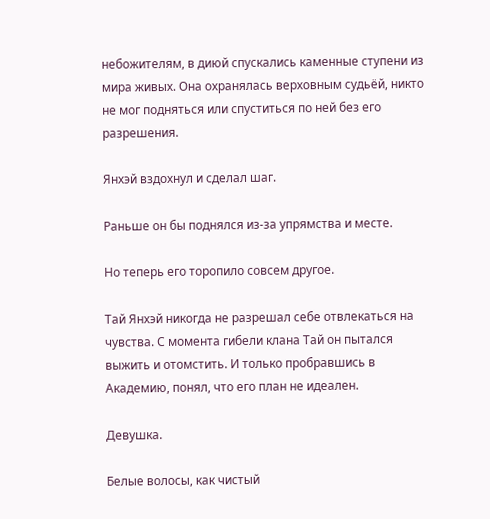небожителям, в диюй спускались каменные ступени из мира живых. Она охранялась верховным судьёй, никто не мог подняться или спуститься по ней без его разрешения.

Янхэй вздохнул и сделал шаг.

Раньше он бы поднялся из-за упрямства и месте.

Но теперь его торопило совсем другое.

Тай Янхэй никогда не разрешал себе отвлекаться на чувства. С момента гибели клана Тай он пытался выжить и отомстить. И только пробравшись в Академию, понял, что его план не идеален.

Девушка.

Белые волосы, как чистый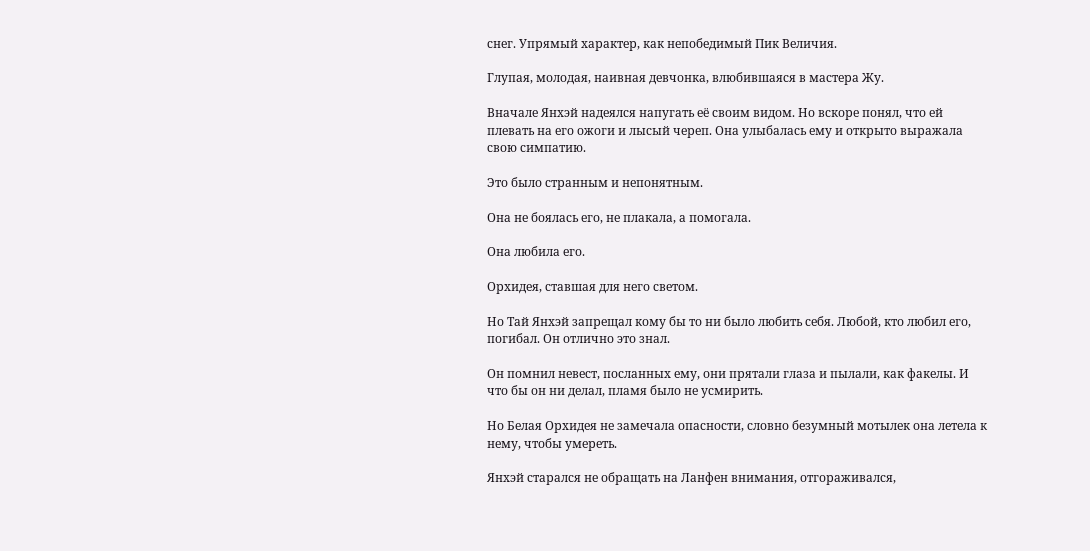снег. Упрямый характер, как непобедимый Пик Величия.

Глупая, молодая, наивная девчонка, влюбившаяся в мастера Жу.

Вначале Янхэй надеялся напугать её своим видом. Но вскоре понял, что ей плевать на его ожоги и лысый череп. Она улыбалась ему и открыто выражала свою симпатию.

Это было странным и непонятным.

Она не боялась его, не плакала, а помогала.

Она любила его.

Орхидея, ставшая для него светом.

Но Тай Янхэй запрещал кому бы то ни было любить себя. Любой, кто любил его, погибал. Он отлично это знал.

Он помнил невест, посланных ему, они прятали глаза и пылали, как факелы. И что бы он ни делал, пламя было не усмирить.

Но Белая Орхидея не замечала опасности, словно безумный мотылек она летела к нему, чтобы умереть.

Янхэй старался не обращать на Ланфен внимания, отгораживался,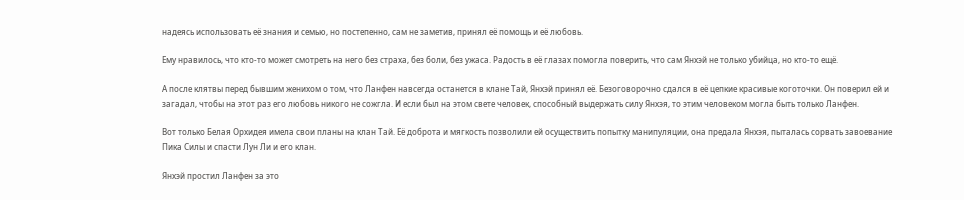надеясь использовать её знания и семью, но постепенно, сам не заметив, принял её помощь и её любовь.

Ему нравилось, что кто-то может смотреть на него без страха, без боли, без ужаса. Радость в её глазах помогла поверить, что сам Янхэй не только убийца, но кто-то ещё.

А после клятвы перед бывшим женихом о том, что Ланфен навсегда останется в клане Тай, Янхэй принял её. Безоговорочно сдался в её цепкие красивые коготочки. Он поверил ей и загадал, чтобы на этот раз его любовь никого не сожгла. И если был на этом свете человек, способный выдержать силу Янхэя, то этим человеком могла быть только Ланфен.

Вот только Белая Орхидея имела свои планы на клан Тай. Её доброта и мягкость позволили ей осуществить попытку манипуляции, она предала Янхэя, пыталась сорвать завоевание Пика Силы и спасти Лун Ли и его клан.

Янхэй простил Ланфен за это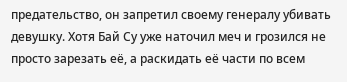предательство, он запретил своему генералу убивать девушку. Хотя Бай Су уже наточил меч и грозился не просто зарезать её, а раскидать её части по всем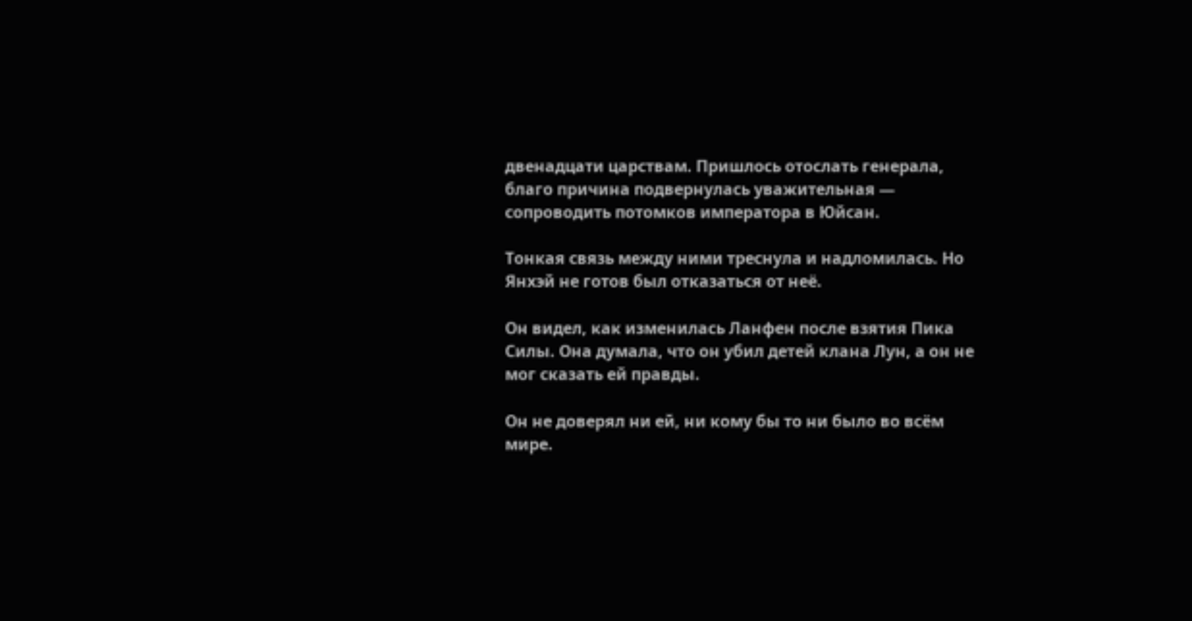двенадцати царствам. Пришлось отослать генерала, благо причина подвернулась уважительная — сопроводить потомков императора в Юйсан.

Тонкая связь между ними треснула и надломилась. Но Янхэй не готов был отказаться от неё.

Он видел, как изменилась Ланфен после взятия Пика Силы. Она думала, что он убил детей клана Лун, а он не мог сказать ей правды.

Он не доверял ни ей, ни кому бы то ни было во всём мире.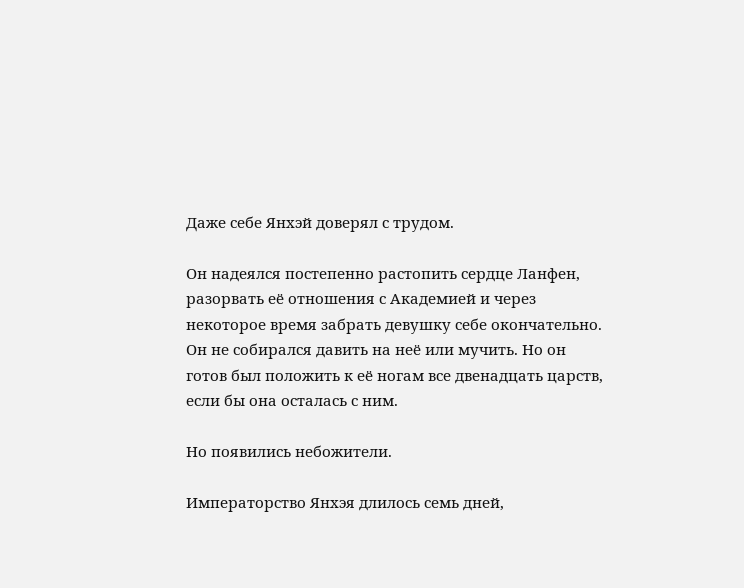Даже себе Янхэй доверял с трудом.

Он надеялся постепенно растопить сердце Ланфен, разорвать её отношения с Академией и через некоторое время забрать девушку себе окончательно. Он не собирался давить на неё или мучить. Но он готов был положить к её ногам все двенадцать царств, если бы она осталась с ним.

Но появились небожители.

Императорство Янхэя длилось семь дней,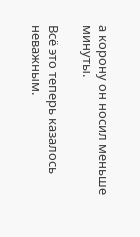а корону он носил меньше минуты.

Всё это теперь казалось неважным.